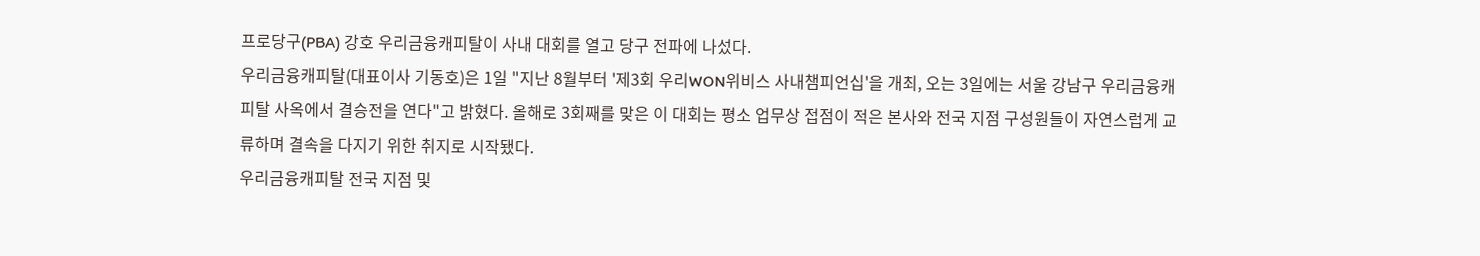프로당구(PBA) 강호 우리금융캐피탈이 사내 대회를 열고 당구 전파에 나섰다.
우리금융캐피탈(대표이사 기동호)은 1일 "지난 8월부터 '제3회 우리WON위비스 사내챔피언십'을 개최, 오는 3일에는 서울 강남구 우리금융캐피탈 사옥에서 결승전을 연다"고 밝혔다. 올해로 3회째를 맞은 이 대회는 평소 업무상 접점이 적은 본사와 전국 지점 구성원들이 자연스럽게 교류하며 결속을 다지기 위한 취지로 시작됐다.
우리금융캐피탈 전국 지점 및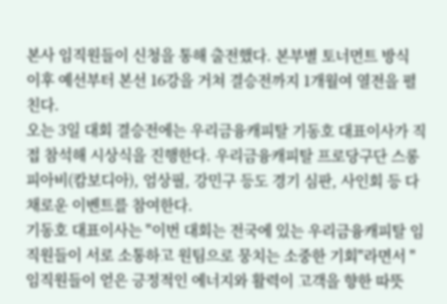본사 임직원들이 신청을 통해 출전했다. 본부별 토너먼트 방식 이후 예선부터 본선 16강을 거쳐 결승전까지 1개월여 열전을 펼친다.
오는 3일 대회 결승전에는 우리금융캐피탈 기동호 대표이사가 직접 참석해 시상식을 진행한다. 우리금융캐피탈 프로당구단 스롱 피아비(캄보디아), 엄상필, 강민구 등도 경기 심판, 사인회 등 다채로운 이벤트를 참여한다.
기동호 대표이사는 "이번 대회는 전국에 있는 우리금융캐피탈 임직원들이 서로 소통하고 원팀으로 뭉치는 소중한 기회"라면서 "임직원들이 얻은 긍정적인 에너지와 활력이 고객을 향한 따뜻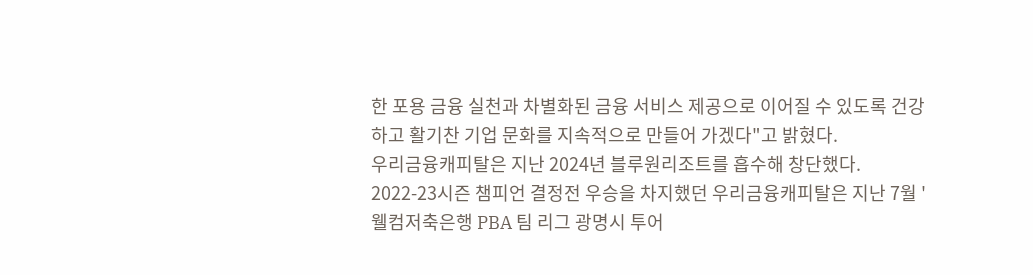한 포용 금융 실천과 차별화된 금융 서비스 제공으로 이어질 수 있도록 건강하고 활기찬 기업 문화를 지속적으로 만들어 가겠다"고 밝혔다.
우리금융캐피탈은 지난 2024년 블루원리조트를 흡수해 창단했다. 2022-23시즌 챔피언 결정전 우승을 차지했던 우리금융캐피탈은 지난 7월 '웰컴저축은행 PBA 팀 리그 광명시 투어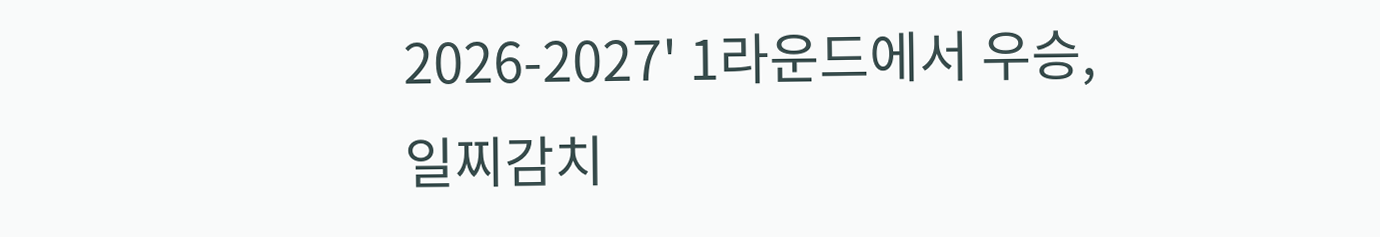2026-2027' 1라운드에서 우승, 일찌감치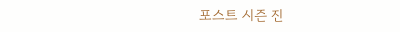포스트 시즌 진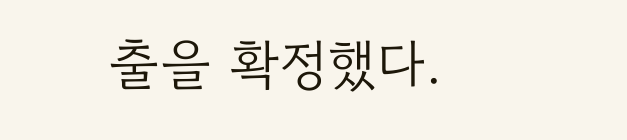출을 확정했다.